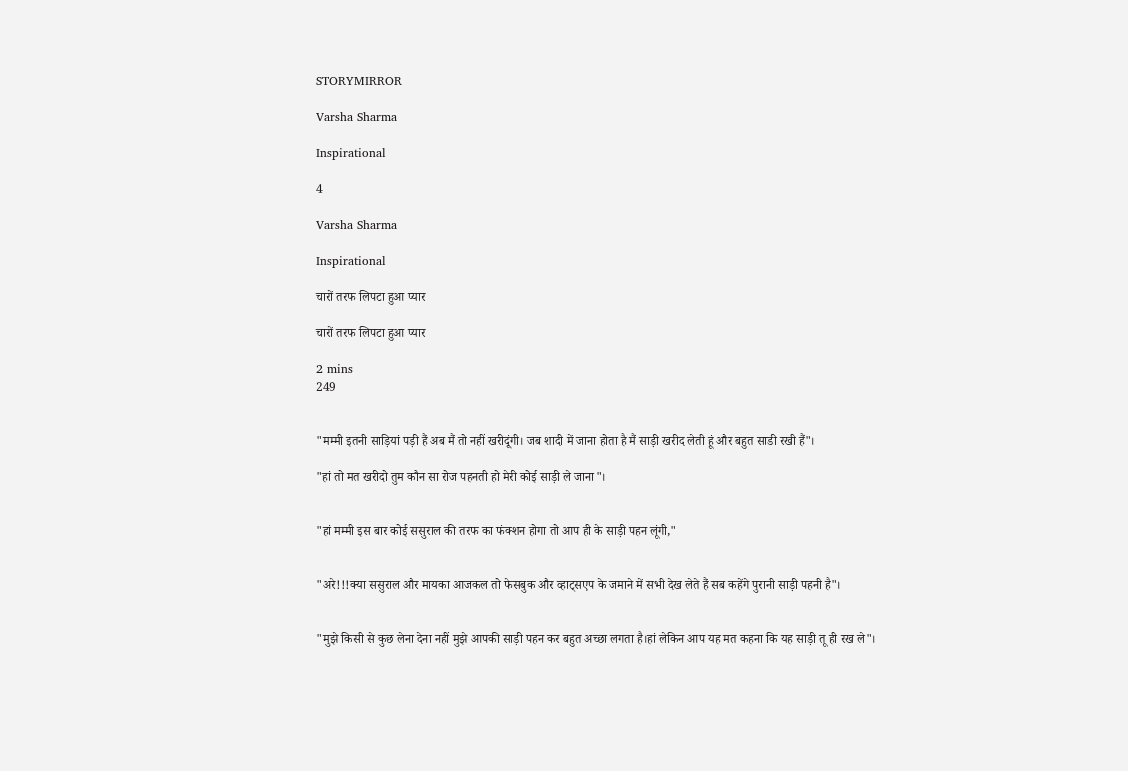STORYMIRROR

Varsha Sharma

Inspirational

4

Varsha Sharma

Inspirational

चारों तरफ लिपटा हुआ प्यार

चारों तरफ लिपटा हुआ प्यार

2 mins
249


"मम्मी इतनी साड़ियां पड़ी हैं अब मैं तो नहीं खरीदूंगी। जब शादी में जाना होता है मैं साड़ी खरीद लेती हूं और बहुत साडी रखी हैं"।

"हां तो मत खरीदो तुम कौन सा रोज पहनती हो मेरी कोई साड़ी ले जाना"।


"हां मम्मी इस बार कोई ससुराल की तरफ का फंक्शन होगा तो आप ही के साड़ी पहन लूंगी,"


"अरे!!!क्या ससुराल और मायका आजकल तो फेसबुक और व्हाट्सएप के जमाने में सभी देख लेते हैं सब कहेंगे पुरानी साड़ी पहनी है"।


"मुझे किसी से कुछ लेना देना नहीं मुझे आपकी साड़ी पहन कर बहुत अच्छा लगता है।हां लेकिन आप यह मत कहना कि यह साड़ी तू ही रख ले"।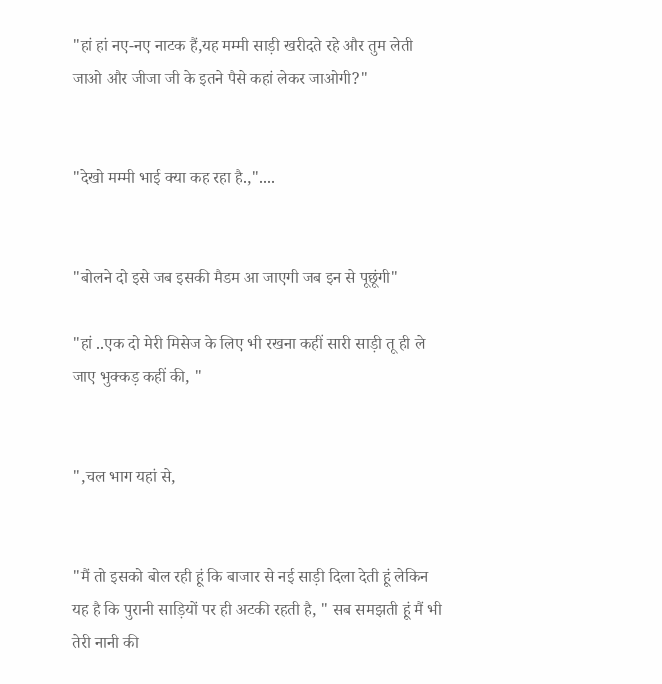"हां हां नए-नए नाटक हैं,यह मम्मी साड़ी खरीदते रहे और तुम लेती जाओ और जीजा जी के इतने पैसे कहां लेकर जाओगी?"


"देखो मम्मी भाई क्या कह रहा है.,"....


"बोलने दो इसे जब इसकी मैडम आ जाएगी जब इन से पूछूंगी"

"हां ..एक दो मेरी मिसेज के लिए भी रखना कहीं सारी साड़ी तू ही ले जाए भुक्कड़ कहीं की, "


",चल भाग यहां से,


"मैं तो इसको बोल रही हूं कि बाजार से नई साड़ी दिला देती हूं लेकिन यह है कि पुरानी साड़ियों पर ही अटकी रहती है, " सब समझती हूं मैं भी तेरी नानी की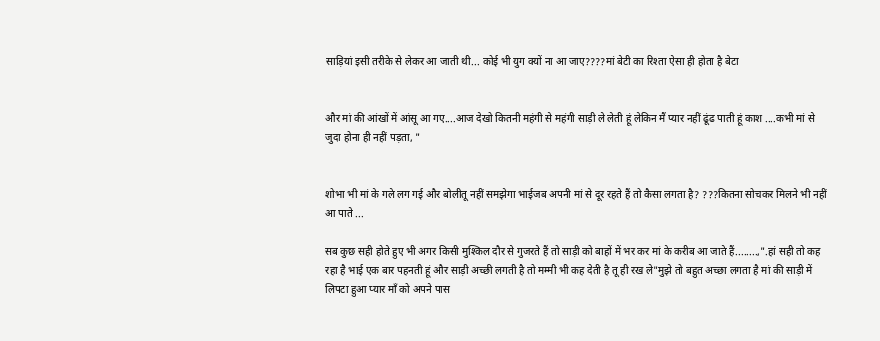साड़ियां इसी तरीके से लेकर आ जाती थी... कोई भी युग क्यों ना आ जाए????मां बेटी का रिश्ता ऐसा ही होता है बेटा


और मां की आंखों में आंसू आ गए....आज देखो कितनी महंगी से महंगी साड़ी ले लेती हूं लेकिन मैं प्यार नहीं ढूंढ पाती हूं काश ....कभी मां से जुदा होना ही नहीं पड़ता, "


शोभा भी मां के गले लग गई और बोलीतू नहीं समझेगा भाईजब अपनी मां से दूर रहते हैं तो कैसा लगता है? ???कितना सोचकर मिलने भी नहीं आ पाते ...

सब कुछ सही होते हुए भी अगर किसी मुश्किल दौर से गुजरते हैं तो साड़ी को बाहों में भर कर मां के करीब आ जाते हैं........,".हां सही तो कह रहा है भाई एक बार पहनती हूं और साड़ी अच्छी लगती है तो मम्मी भी कह देती है तू ही रख ले"मुझे तो बहुत अच्छा लगता है मां की साड़ी में लिपटा हुआ प्यार माँ को अपने पास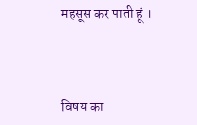महसूस कर पाती हूं ।



विषय का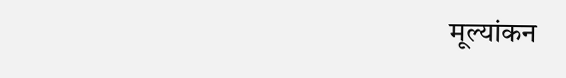मूल्यांकन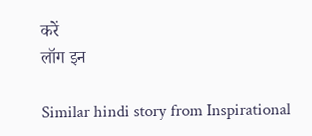करें
लॉग इन

Similar hindi story from Inspirational